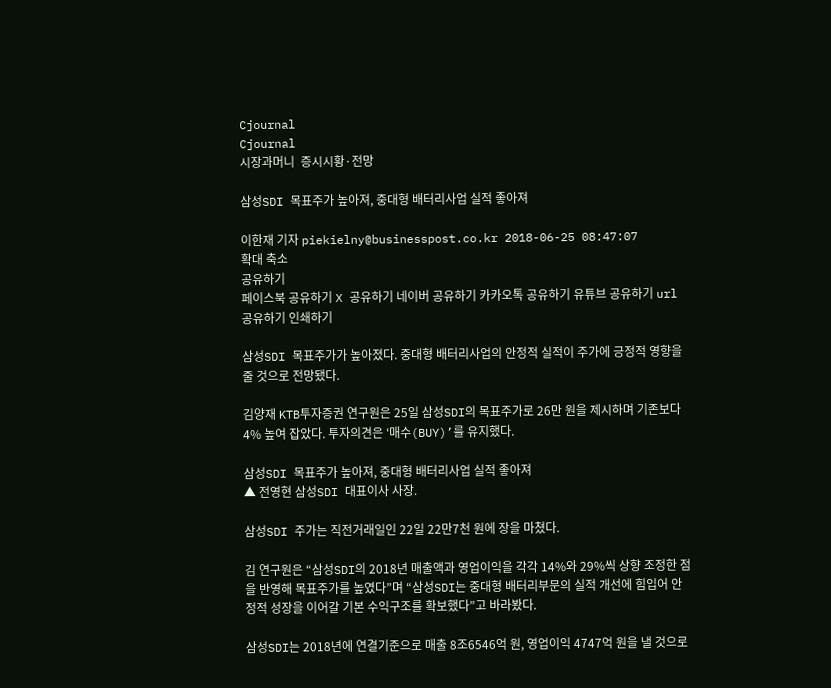Cjournal
Cjournal
시장과머니  증시시황·전망

삼성SDI 목표주가 높아져, 중대형 배터리사업 실적 좋아져

이한재 기자 piekielny@businesspost.co.kr 2018-06-25 08:47:07
확대 축소
공유하기
페이스북 공유하기 X 공유하기 네이버 공유하기 카카오톡 공유하기 유튜브 공유하기 url 공유하기 인쇄하기

삼성SDI 목표주가가 높아졌다. 중대형 배터리사업의 안정적 실적이 주가에 긍정적 영향을 줄 것으로 전망됐다.

김양재 KTB투자증권 연구원은 25일 삼성SDI의 목표주가로 26만 원을 제시하며 기존보다 4% 높여 잡았다. 투자의견은 ‘매수(BUY)’를 유지했다.

삼성SDI 목표주가 높아져, 중대형 배터리사업 실적 좋아져
▲ 전영현 삼성SDI 대표이사 사장.

삼성SDI 주가는 직전거래일인 22일 22만7천 원에 장을 마쳤다.

김 연구원은 “삼성SDI의 2018년 매출액과 영업이익을 각각 14%와 29%씩 상향 조정한 점을 반영해 목표주가를 높였다”며 “삼성SDI는 중대형 배터리부문의 실적 개선에 힘입어 안정적 성장을 이어갈 기본 수익구조를 확보했다”고 바라봤다.

삼성SDI는 2018년에 연결기준으로 매출 8조6546억 원, 영업이익 4747억 원을 낼 것으로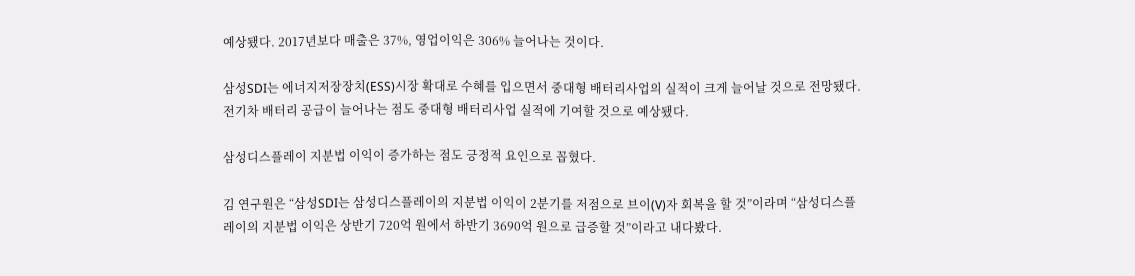예상됐다. 2017년보다 매출은 37%, 영업이익은 306% 늘어나는 것이다.

삼성SDI는 에너지저장장치(ESS)시장 확대로 수혜를 입으면서 중대형 배터리사업의 실적이 크게 늘어날 것으로 전망됐다. 전기차 배터리 공급이 늘어나는 점도 중대형 배터리사업 실적에 기여할 것으로 예상됐다.

삼성디스플레이 지분법 이익이 증가하는 점도 긍정적 요인으로 꼽혔다.

김 연구원은 “삼성SDI는 삼성디스플레이의 지분법 이익이 2분기를 저점으로 브이(V)자 회복을 할 것”이라며 “삼성디스플레이의 지분법 이익은 상반기 720억 원에서 하반기 3690억 원으로 급증할 것”이라고 내다봤다.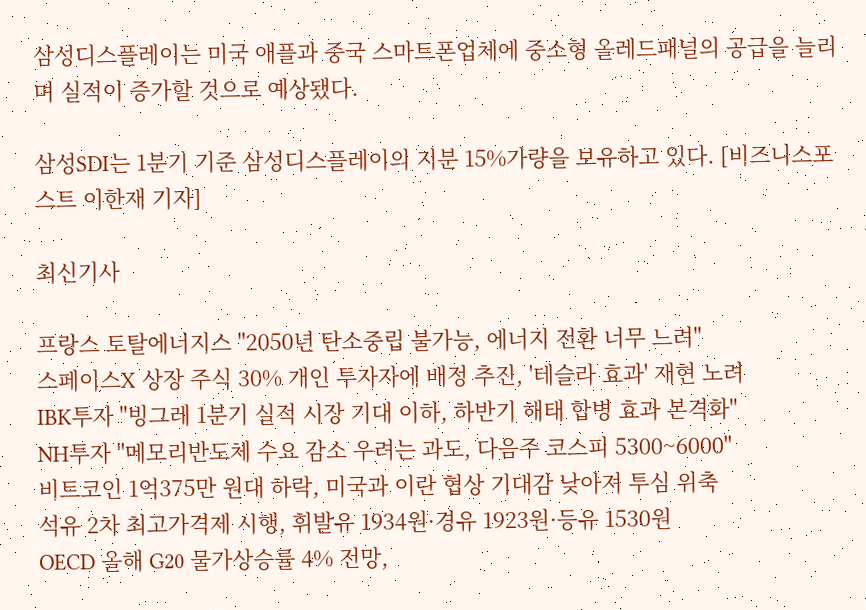삼성디스플레이는 미국 애플과 중국 스마트폰업체에 중소형 올레드패널의 공급을 늘리며 실적이 증가할 것으로 예상됐다.

삼성SDI는 1분기 기준 삼성디스플레이의 지분 15%가량을 보유하고 있다. [비즈니스포스트 이한재 기자]

최신기사

프랑스 토탈에너지스 "2050년 탄소중립 불가능, 에너지 전환 너무 느려"
스페이스X 상장 주식 30% 개인 투자자에 배정 추진, '테슬라 효과' 재현 노려
IBK투자 "빙그레 1분기 실적 시장 기대 이하, 하반기 해태 합병 효과 본격화"
NH투자 "메모리반도체 수요 감소 우려는 과도, 다음주 코스피 5300~6000"
비트코인 1억375만 원대 하락, 미국과 이란 협상 기대감 낮아져 투심 위축
석유 2차 최고가격제 시행, 휘발유 1934원·경유 1923원·등유 1530원
OECD 올해 G20 물가상승률 4% 전망,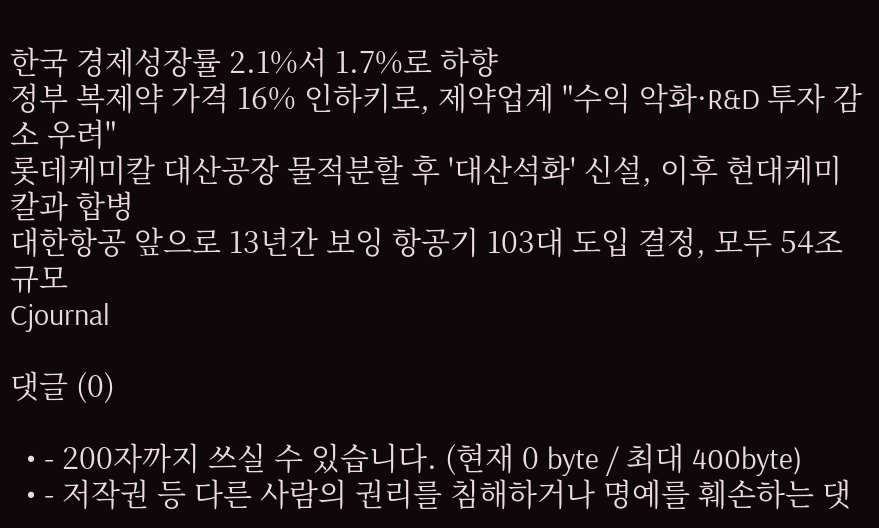한국 경제성장률 2.1%서 1.7%로 하향
정부 복제약 가격 16% 인하키로, 제약업계 "수익 악화·R&D 투자 감소 우려"
롯데케미칼 대산공장 물적분할 후 '대산석화' 신설, 이후 현대케미칼과 합병
대한항공 앞으로 13년간 보잉 항공기 103대 도입 결정, 모두 54조 규모
Cjournal

댓글 (0)

  • - 200자까지 쓰실 수 있습니다. (현재 0 byte / 최대 400byte)
  • - 저작권 등 다른 사람의 권리를 침해하거나 명예를 훼손하는 댓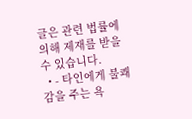글은 관련 법률에 의해 제재를 받을 수 있습니다.
  • - 타인에게 불쾌감을 주는 욕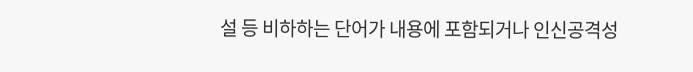설 등 비하하는 단어가 내용에 포함되거나 인신공격성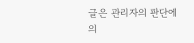글은 관리자의 판단에 의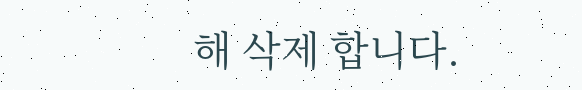해 삭제 합니다.